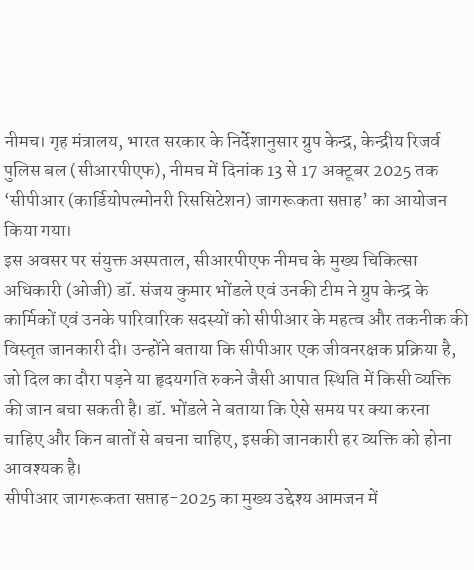नीमच। गृह मंत्रालय, भारत सरकार के निर्देशानुसार ग्रुप केन्द्र, केन्द्रीय रिजर्व पुलिस बल (सीआरपीएफ), नीमच में दिनांक 13 से 17 अक्टूबर 2025 तक ‘सीपीआर (कार्डियोपल्मोनरी रिससिटेशन) जागरूकता सप्ताह’ का आयोजन किया गया।
इस अवसर पर संयुक्त अस्पताल, सीआरपीएफ नीमच के मुख्य चिकित्सा अधिकारी (ओजी) डॉ. संजय कुमार भोंडले एवं उनकी टीम ने ग्रुप केन्द्र के कार्मिकों एवं उनके पारिवारिक सदस्यों को सीपीआर के महत्व और तकनीक की विस्तृत जानकारी दी। उन्होंने बताया कि सीपीआर एक जीवनरक्षक प्रक्रिया है, जो दिल का दौरा पड़ने या हृदयगति रुकने जैसी आपात स्थिति में किसी व्यक्ति की जान बचा सकती है। डॉ. भोंडले ने बताया कि ऐसे समय पर क्या करना चाहिए और किन बातों से बचना चाहिए, इसकी जानकारी हर व्यक्ति को होना आवश्यक है।
सीपीआर जागरूकता सप्ताह-2025 का मुख्य उद्देश्य आमजन में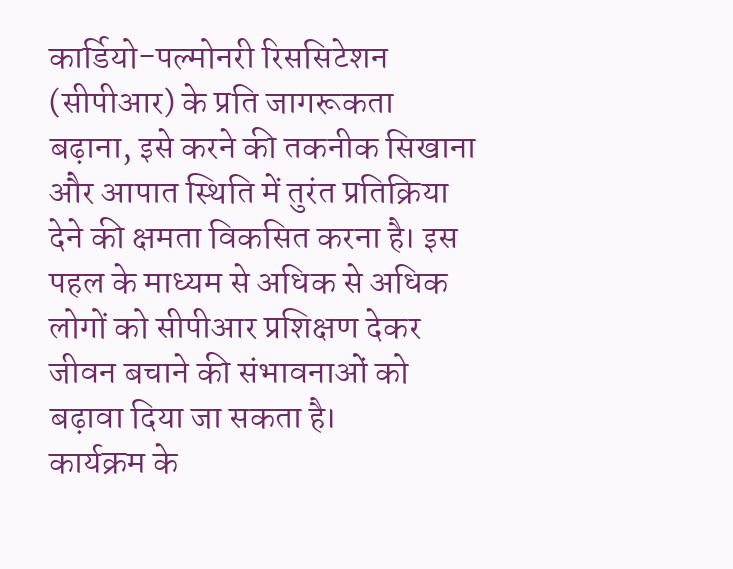कार्डियो-पल्मोनरी रिससिटेशन (सीपीआर) के प्रति जागरूकता बढ़ाना, इसे करने की तकनीक सिखाना और आपात स्थिति में तुरंत प्रतिक्रिया देने की क्षमता विकसित करना है। इस पहल के माध्यम से अधिक से अधिक लोगों को सीपीआर प्रशिक्षण देकर जीवन बचाने की संभावनाओं को बढ़ावा दिया जा सकता है।
कार्यक्रम के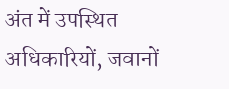अंत में उपस्थित अधिकारियों, जवानों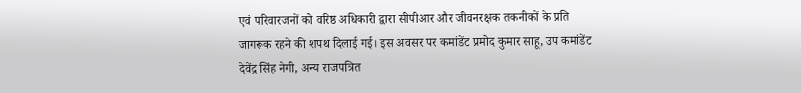एवं परिवारजनों को वरिष्ठ अधिकारी द्वारा सीपीआर और जीवनरक्षक तकनीकों के प्रति जागरूक रहने की शपथ दिलाई गई। इस अवसर पर कमांडेंट प्रमोद कुमार साहू, उप कमांडेंट देवेंद्र सिंह नेगी, अन्य राजपत्रित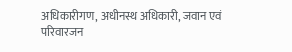अधिकारीगण, अधीनस्थ अधिकारी, जवान एवं परिवारजन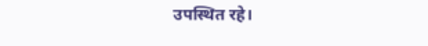उपस्थित रहे।